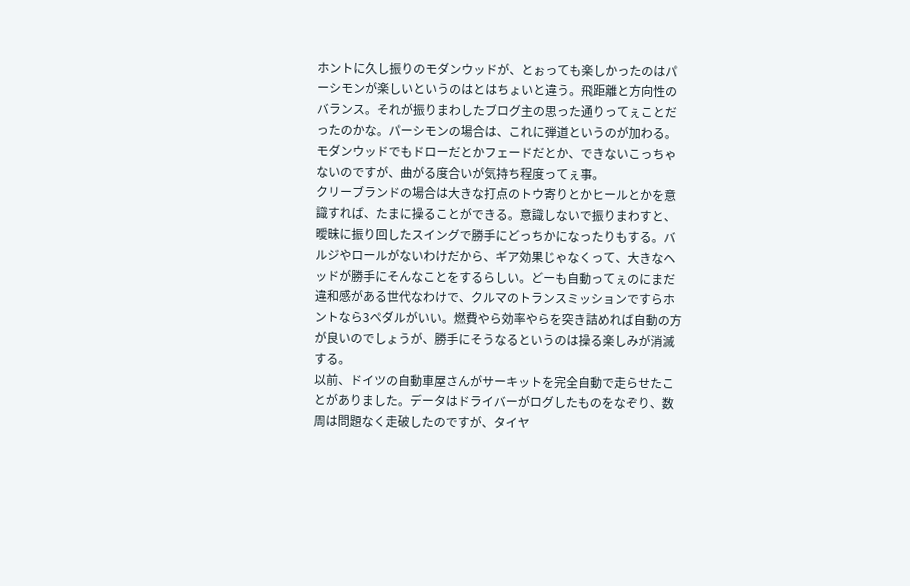ホントに久し振りのモダンウッドが、とぉっても楽しかったのはパーシモンが楽しいというのはとはちょいと違う。飛距離と方向性のバランス。それが振りまわしたブログ主の思った通りってぇことだったのかな。パーシモンの場合は、これに弾道というのが加わる。モダンウッドでもドローだとかフェードだとか、できないこっちゃないのですが、曲がる度合いが気持ち程度ってぇ事。
クリーブランドの場合は大きな打点のトウ寄りとかヒールとかを意識すれば、たまに操ることができる。意識しないで振りまわすと、曖昧に振り回したスイングで勝手にどっちかになったりもする。バルジやロールがないわけだから、ギア効果じゃなくって、大きなヘッドが勝手にそんなことをするらしい。どーも自動ってぇのにまだ違和感がある世代なわけで、クルマのトランスミッションですらホントなら3ペダルがいい。燃費やら効率やらを突き詰めれば自動の方が良いのでしょうが、勝手にそうなるというのは操る楽しみが消滅する。
以前、ドイツの自動車屋さんがサーキットを完全自動で走らせたことがありました。データはドライバーがログしたものをなぞり、数周は問題なく走破したのですが、タイヤ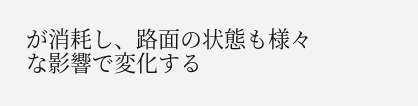が消耗し、路面の状態も様々な影響で変化する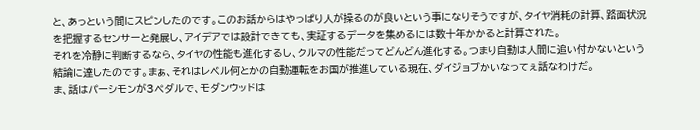と、あっという間にスピンしたのです。このお話からはやっぱり人が操るのが良いという事になりそうですが、タイヤ消耗の計算、路面状況を把握するセンサーと発展し、アイデアでは設計できても、実証するデータを集めるには数十年かかると計算された。
それを冷静に判断するなら、タイヤの性能も進化するし、クルマの性能だってどんどん進化する。つまり自動は人間に追い付かないという結論に達したのです。まぁ、それはレベル何とかの自動運転をお国が推進している現在、ダイジョブかいなってぇ話なわけだ。
ま、話はパーシモンが3ペダルで、モダンウッドは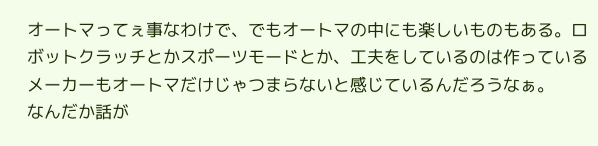オートマってぇ事なわけで、でもオートマの中にも楽しいものもある。ロボットクラッチとかスポーツモードとか、工夫をしているのは作っているメーカーもオートマだけじゃつまらないと感じているんだろうなぁ。
なんだか話が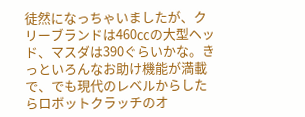徒然になっちゃいましたが、クリーブランドは460㏄の大型ヘッド、マスダは390ぐらいかな。きっといろんなお助け機能が満載で、でも現代のレベルからしたらロボットクラッチのオ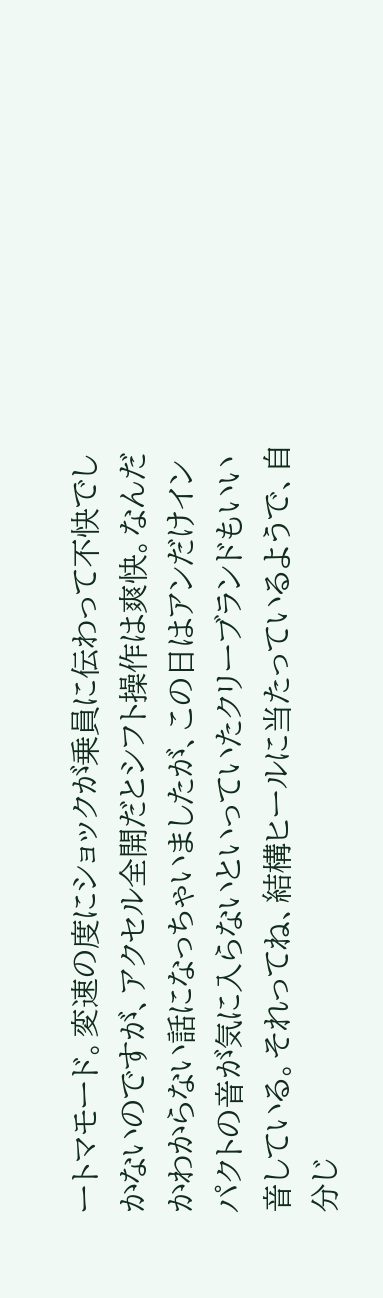ートマモード。変速の度にショックが乗員に伝わって不快でしかないのですが、アクセル全開だとシフト操作は爽快。なんだかわからない話になっちゃいましたが、この日はアンだけインパクトの音が気に入らないといっていたクリーブランドもいい音している。それってね、結構ヒールに当たっているようで、自分じ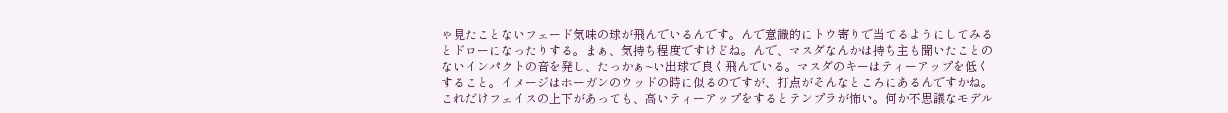ゃ見たことないフェード気味の球が飛んでいるんです。んで意識的にトウ寄りで当てるようにしてみるとドローになったりする。まぁ、気持ち程度ですけどね。んで、マスダなんかは持ち主も聞いたことのないインパクトの音を発し、たっかぁ~い出球で良く飛んでいる。マスダのキーはティーアップを低くすること。イメージはホーガンのウッドの時に似るのですが、打点がそんなところにあるんですかね。これだけフェイスの上下があっても、高いティーアップをするとテンプラが怖い。何か不思議なモデル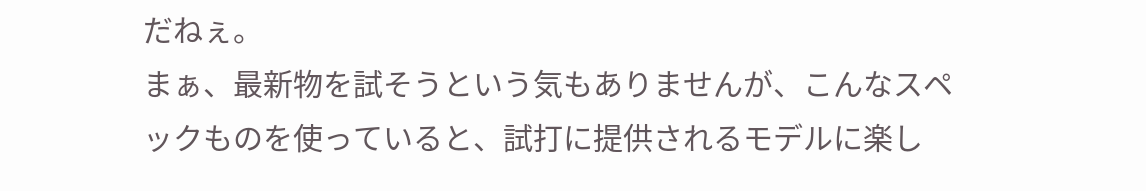だねぇ。
まぁ、最新物を試そうという気もありませんが、こんなスペックものを使っていると、試打に提供されるモデルに楽し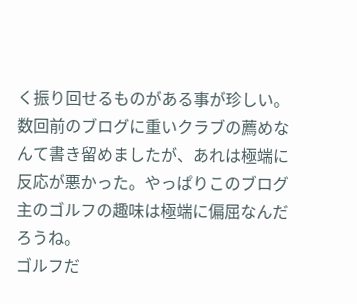く振り回せるものがある事が珍しい。数回前のブログに重いクラブの薦めなんて書き留めましたが、あれは極端に反応が悪かった。やっぱりこのブログ主のゴルフの趣味は極端に偏屈なんだろうね。
ゴルフだ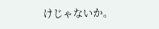けじゃないか。